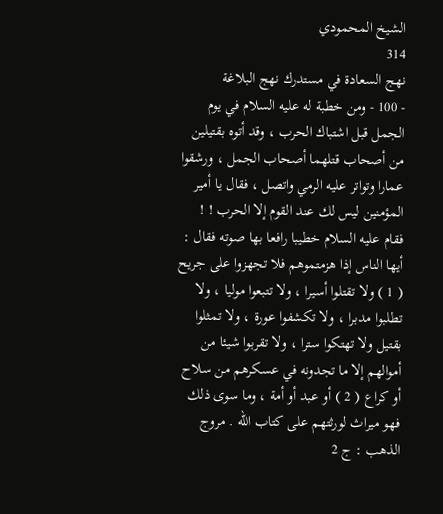الشيخ المحمودي
314
نهج السعادة في مستدرك نهج البلاغة
- 100 - ومن خطبة له عليه السلام في يوم الجمل قبل اشتباك الحرب ، وقد أتوه بقتيلين من أصحاب قتلهما أصحاب الجمل ، ورشقوا عمارا وتواتر عليه الرمي واتصل ، فقال يا أمير المؤمنين ليس لك عند القوم إلا الحرب ! ! فقام عليه السلام خطيبا رافعا بها صوته فقال : أيها الناس إذا هزمتموهم فلا تجهزوا على جريح ( 1 ) ولا تقتلوا أسيرا ، ولا تتبعوا موليا ، ولا تطلبوا مدبرا ، ولا تكشفوا عورة ، ولا تمثلوا بقتيل ولا تهتكوا سترا ، ولا تقربوا شيئا من أموالهم إلا ما تجدونه في عسكرهم من سلاح أو كراع ( 2 ) أو عبد أو أمة ، وما سوى ذلك فهو ميراث لورثتهم على كتاب الله . مروج الذهب : ج 2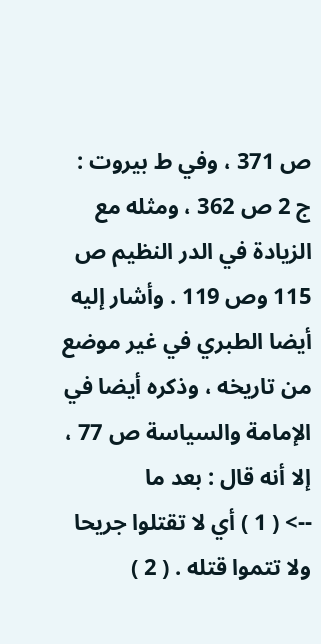ص 371 ، وفي ط بيروت : ج 2 ص 362 ، ومثله مع الزيادة في الدر النظيم ص 115 وص 119 . وأشار إليه أيضا الطبري في غير موضع من تاريخه ، وذكره أيضا في الإمامة والسياسة ص 77 ، إلا أنه قال : بعد ما
--> ( 1 ) أي لا تقتلوا جريحا ولا تتموا قتله . ( 2 )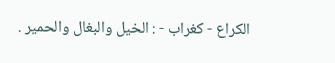الكراع - كغراب - : الخيل والبغال والحمير .